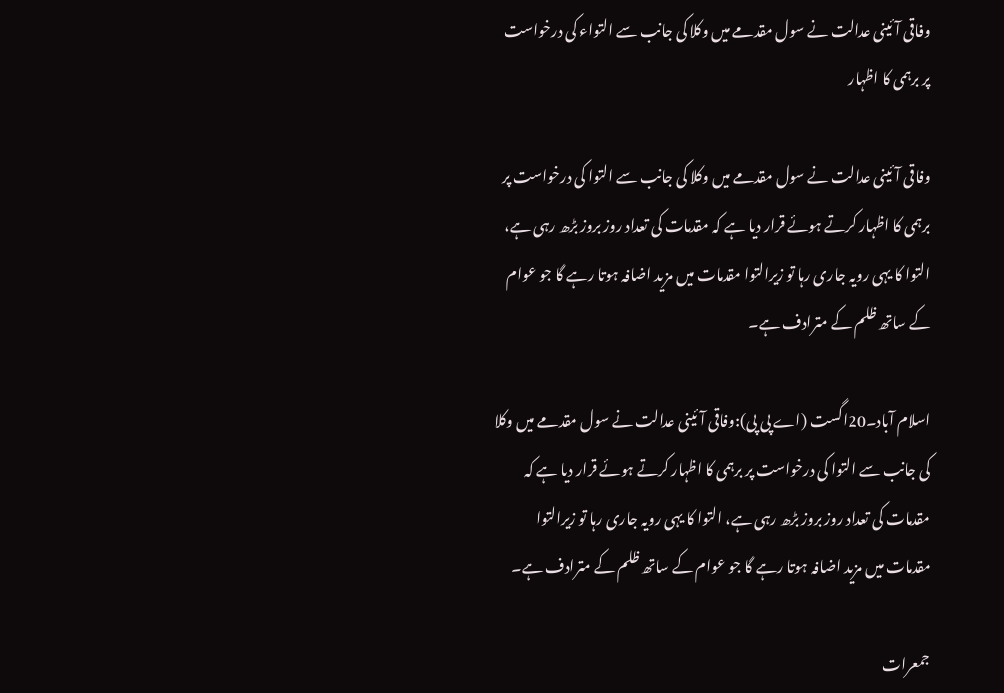وفاقی آئینی عدالت نے سول مقدمے میں وکلا کی جانب سے التواء کی درخواست پر برہمی کا اظہار

وفاقی آئینی عدالت نے سول مقدمے میں وکلا کی جانب سے التوا کی درخواست پر برہمی کا اظہار کرتے ہوئے قرار دیا ہے کہ مقدمات کی تعداد روز بروز بڑھ رہی ہے، التوا کا یہی رویہ جاری رہا تو زیرالتوا مقدمات میں مزید اضافہ ہوتا رہے گا جو عوام کے ساتھ ظلم کے مترادف ہے۔

اسلام آباد۔20اگست (اے پی پی):وفاقی آئینی عدالت نے سول مقدمے میں وکلا کی جانب سے التوا کی درخواست پر برہمی کا اظہار کرتے ہوئے قرار دیا ہے کہ مقدمات کی تعداد روز بروز بڑھ رہی ہے، التوا کا یہی رویہ جاری رہا تو زیرالتوا مقدمات میں مزید اضافہ ہوتا رہے گا جو عوام کے ساتھ ظلم کے مترادف ہے۔

جمعرات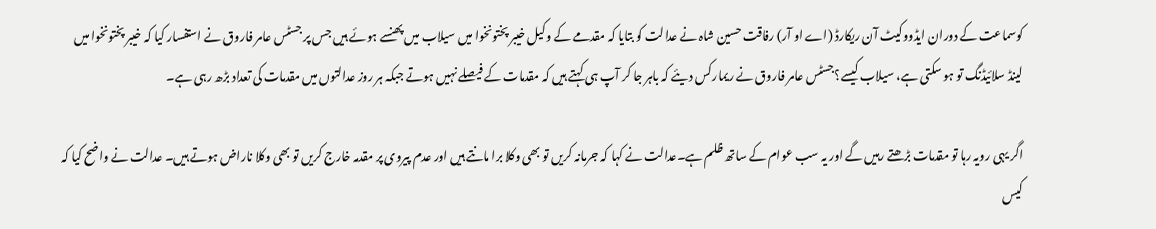کوسماعت کے دوران ایڈووکیٹ آن ریکارڈ (اے او آر) رفاقت حسین شاہ نے عدالت کو بتایا کہ مقدمے کے وکیل خیبر پختونخوا میں سیلاب میں پھنسے ہوئے ہیں جس پر جسٹس عامر فاروق نے استفسار کیا کہ خیبر پختونخوا میں لینڈ سلائیڈنگ تو ہو سکتی ہے، سیلاب کیسے؟جسٹس عامر فاروق نے ریمارکس دیئے کہ باہر جا کر آپ ہی کہتے ہیں کہ مقدمات کے فیصلے نہیں ہوتے جبکہ ہر روز عدالتوں میں مقدمات کی تعداد بڑھ رہی ہے۔

اگر یہی رویہ رہا تو مقدمات بڑھتے رہیں گے اور یہ سب عوام کے ساتھ ظلم ہے۔عدالت نے کہا کہ جرمانہ کریں تو بھی وکلا برا مانتے ہیں اور عدم پیروی پر مقدمہ خارج کریں تو بھی وکلا ناراض ہوتے ہیں۔ عدالت نے واضح کیا کہ کیس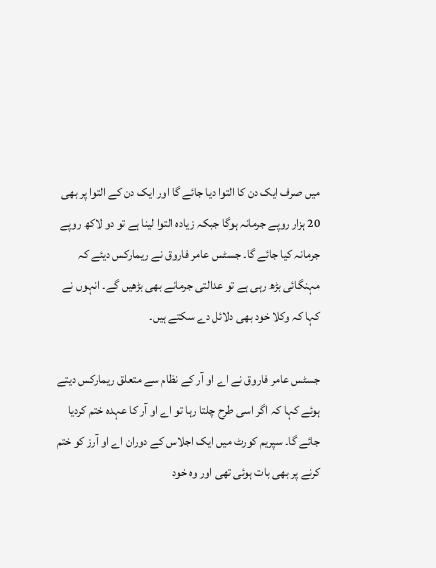میں صرف ایک دن کا التوا دیا جائے گا اور ایک دن کے التوا پر بھی 20 ہزار روپے جرمانہ ہوگا جبکہ زیادہ التوا لینا ہے تو دو لاکھ روپے جرمانہ کیا جائے گا۔ جسٹس عامر فاروق نے ریمارکس دیئے کہ مہنگائی بڑھ رہی ہے تو عدالتی جرمانے بھی بڑھیں گے۔ انہوں نے کہا کہ وکلا خود بھی دلائل دے سکتے ہیں۔

جسٹس عامر فاروق نے اے او آر کے نظام سے متعلق ریمارکس دیتے ہوئے کہا کہ اگر اسی طرح چلتا رہا تو اے او آر کا عہدہ ختم کردیا جائے گا۔ سپریم کورٹ میں ایک اجلاس کے دوران اے او آرز کو ختم کرنے پر بھی بات ہوئی تھی اور وہ خود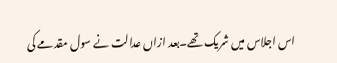اس اجلاس میں شریک تھے۔بعد ازاں عدالت نے سول مقدمے کی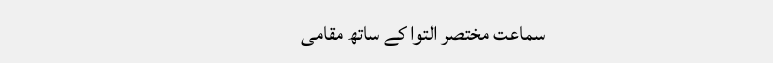سماعت مختصر التوا کے ساتھ مقامی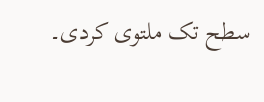سطح تک ملتوی کردی۔